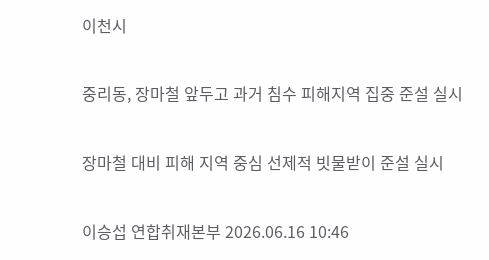이천시

중리동, 장마철 앞두고 과거 침수 피해지역 집중 준설 실시

장마철 대비 피해 지역 중심 선제적 빗물받이 준설 실시

이승섭 연합취재본부 2026.06.16 10:46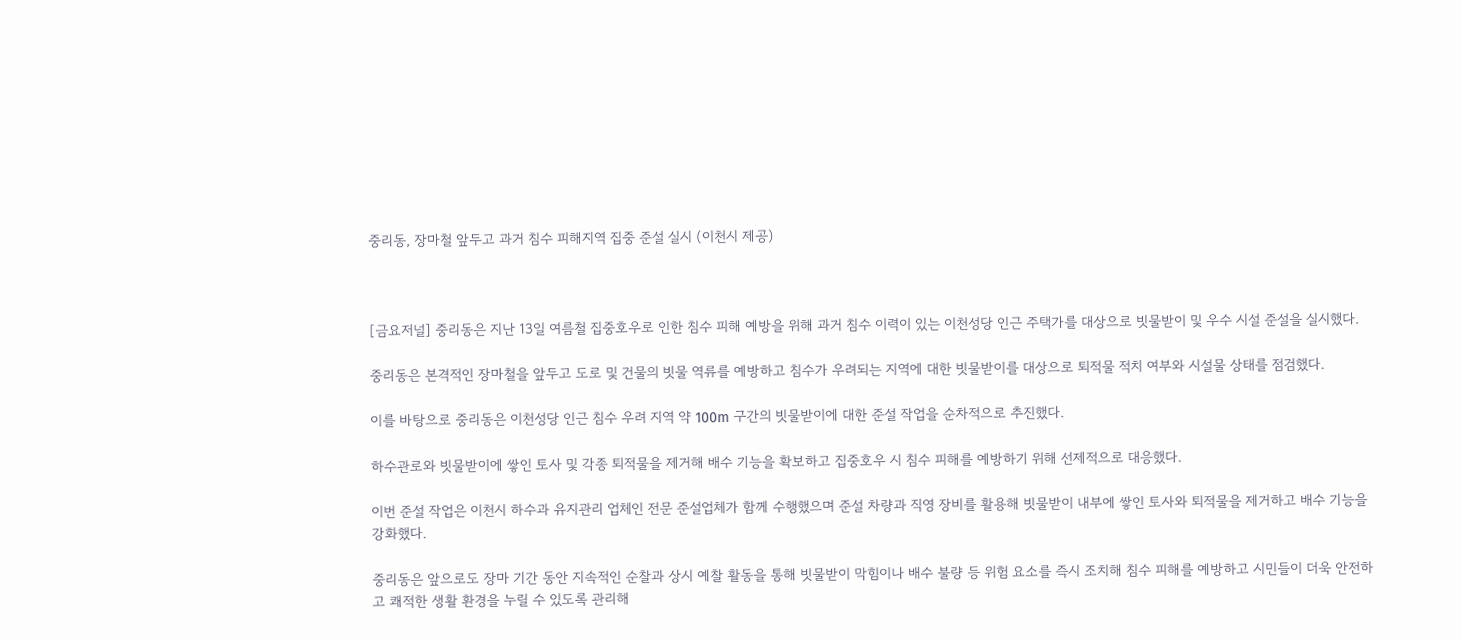중리동, 장마철 앞두고 과거 침수 피해지역 집중 준설 실시 (이천시 제공)



[금요저널] 중리동은 지난 13일 여름철 집중호우로 인한 침수 피해 예방을 위해 과거 침수 이력이 있는 이천성당 인근 주택가를 대상으로 빗물받이 및 우수 시설 준설을 실시했다.

중리동은 본격적인 장마철을 앞두고 도로 및 건물의 빗물 역류를 예방하고 침수가 우려되는 지역에 대한 빗물받이를 대상으로 퇴적물 적치 여부와 시설물 상태를 점검했다.

이를 바탕으로 중리동은 이천성당 인근 침수 우려 지역 약 100m 구간의 빗물받이에 대한 준설 작업을 순차적으로 추진했다.

하수관로와 빗물받이에 쌓인 토사 및 각종 퇴적물을 제거해 배수 기능을 확보하고 집중호우 시 침수 피해를 예방하기 위해 선제적으로 대응했다.

이번 준설 작업은 이천시 하수과 유지관리 업체인 전문 준설업체가 함께 수행했으며 준설 차량과 직영 장비를 활용해 빗물받이 내부에 쌓인 토사와 퇴적물을 제거하고 배수 기능을 강화했다.

중리동은 앞으로도 장마 기간 동안 지속적인 순찰과 상시 예찰 활동을 통해 빗물받이 막힘이나 배수 불량 등 위험 요소를 즉시 조치해 침수 피해를 예방하고 시민들이 더욱 안전하고 쾌적한 생활 환경을 누릴 수 있도록 관리해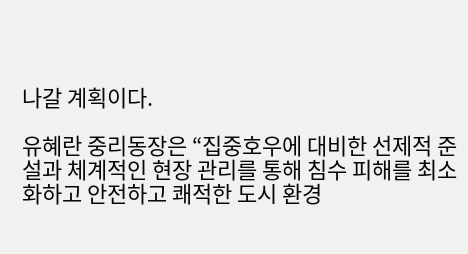나갈 계획이다.

유혜란 중리동장은 “집중호우에 대비한 선제적 준설과 체계적인 현장 관리를 통해 침수 피해를 최소화하고 안전하고 쾌적한 도시 환경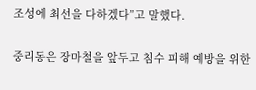조성에 최선을 다하겠다”고 말했다.

중리동은 장마철을 앞두고 침수 피해 예방을 위한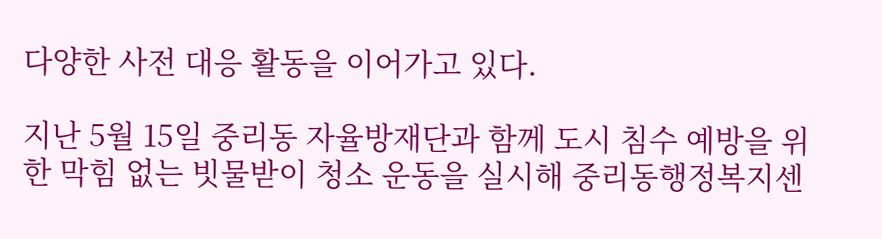다양한 사전 대응 활동을 이어가고 있다.

지난 5월 15일 중리동 자율방재단과 함께 도시 침수 예방을 위한 막힘 없는 빗물받이 청소 운동을 실시해 중리동행정복지센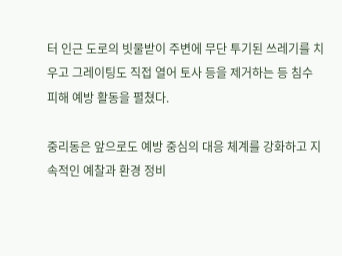터 인근 도로의 빗물받이 주변에 무단 투기된 쓰레기를 치우고 그레이팅도 직접 열어 토사 등을 제거하는 등 침수 피해 예방 활동을 펼쳤다.

중리동은 앞으로도 예방 중심의 대응 체계를 강화하고 지속적인 예찰과 환경 정비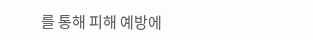를 통해 피해 예방에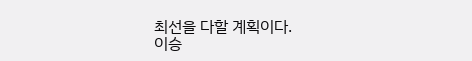최선을 다할 계획이다.
이승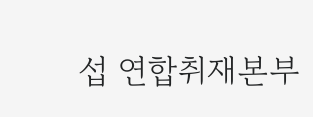섭 연합취재본부